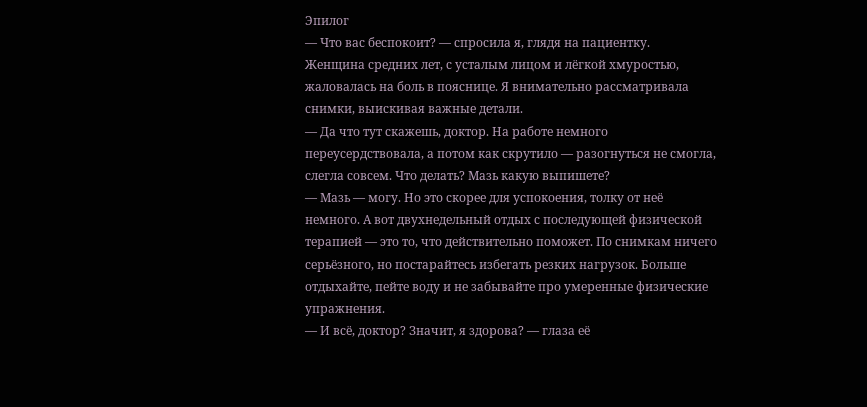Эпилог
— Что вас беспокоит? — спросила я, глядя на пациентку.
Женщина средних лет, с усталым лицом и лёгкой хмуростью, жаловалась на боль в пояснице. Я внимательно рассматривала снимки, выискивая важные детали.
— Да что тут скажешь, доктор. На работе немного переусердствовала, а потом как скрутило — разогнуться не смогла, слегла совсем. Что делать? Мазь какую выпишете?
— Мазь — могу. Но это скорее для успокоения, толку от неё немного. А вот двухнедельный отдых с последующей физической терапией — это то, что действительно поможет. По снимкам ничего серьёзного, но постарайтесь избегать резких нагрузок. Больше отдыхайте, пейте воду и не забывайте про умеренные физические упражнения.
— И всё, доктор? Значит, я здорова? — глаза её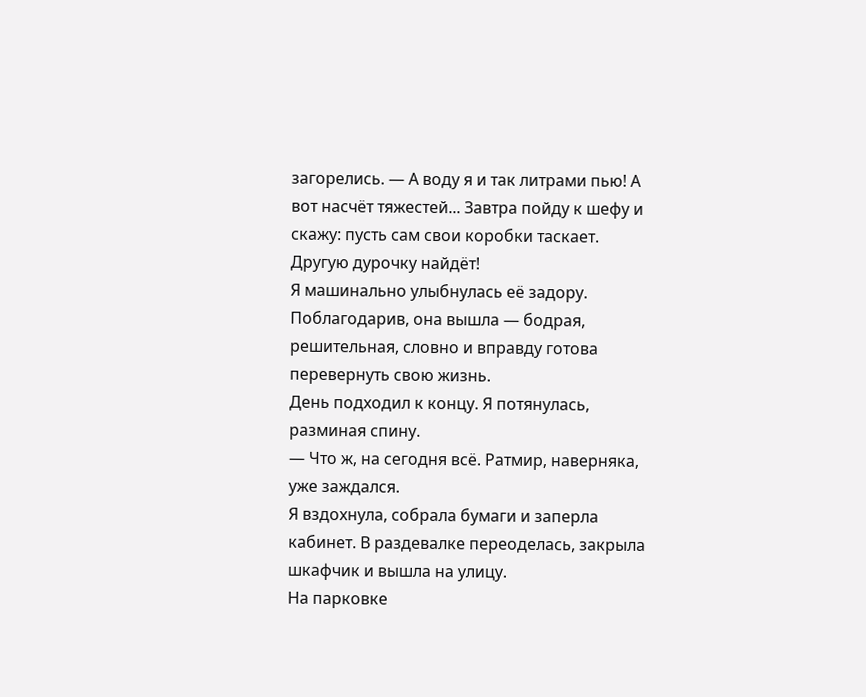загорелись. — А воду я и так литрами пью! А вот насчёт тяжестей... Завтра пойду к шефу и скажу: пусть сам свои коробки таскает. Другую дурочку найдёт!
Я машинально улыбнулась её задору. Поблагодарив, она вышла — бодрая, решительная, словно и вправду готова перевернуть свою жизнь.
День подходил к концу. Я потянулась, разминая спину.
— Что ж, на сегодня всё. Ратмир, наверняка, уже заждался.
Я вздохнула, собрала бумаги и заперла кабинет. В раздевалке переоделась, закрыла шкафчик и вышла на улицу.
На парковке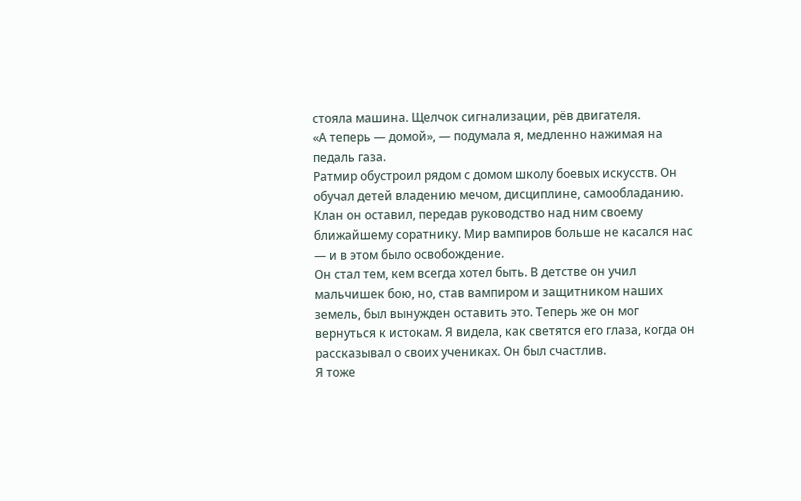стояла машина. Щелчок сигнализации, рёв двигателя.
«А теперь — домой», — подумала я, медленно нажимая на педаль газа.
Ратмир обустроил рядом с домом школу боевых искусств. Он обучал детей владению мечом, дисциплине, самообладанию. Клан он оставил, передав руководство над ним своему ближайшему соратнику. Мир вампиров больше не касался нас — и в этом было освобождение.
Он стал тем, кем всегда хотел быть. В детстве он учил мальчишек бою, но, став вампиром и защитником наших земель, был вынужден оставить это. Теперь же он мог вернуться к истокам. Я видела, как светятся его глаза, когда он рассказывал о своих учениках. Он был счастлив.
Я тоже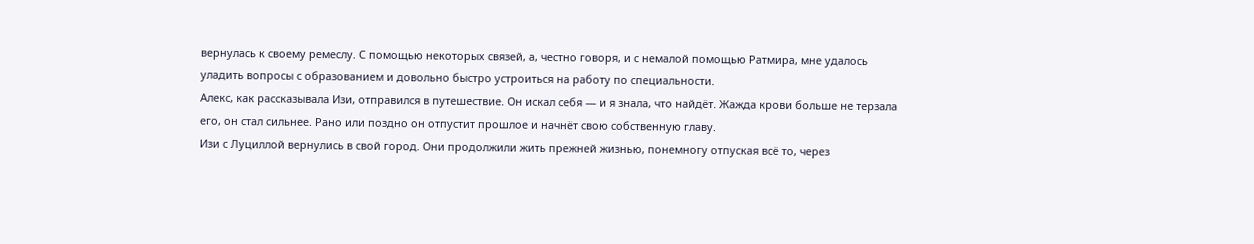вернулась к своему ремеслу. С помощью некоторых связей, а, честно говоря, и с немалой помощью Ратмира, мне удалось уладить вопросы с образованием и довольно быстро устроиться на работу по специальности.
Алекс, как рассказывала Изи, отправился в путешествие. Он искал себя — и я знала, что найдёт. Жажда крови больше не терзала его, он стал сильнее. Рано или поздно он отпустит прошлое и начнёт свою собственную главу.
Изи с Луциллой вернулись в свой город. Они продолжили жить прежней жизнью, понемногу отпуская всё то, через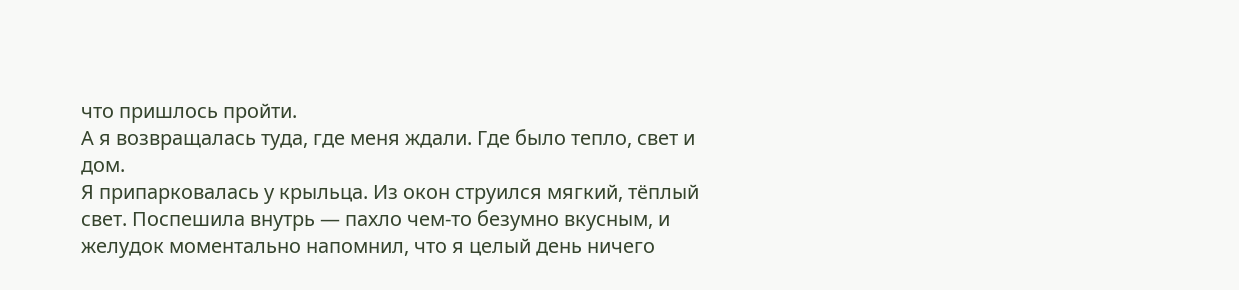что пришлось пройти.
А я возвращалась туда, где меня ждали. Где было тепло, свет и дом.
Я припарковалась у крыльца. Из окон струился мягкий, тёплый свет. Поспешила внутрь — пахло чем-то безумно вкусным, и желудок моментально напомнил, что я целый день ничего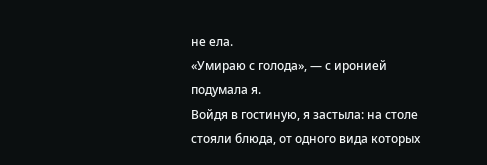не ела.
«Умираю с голода», — с иронией подумала я.
Войдя в гостиную, я застыла: на столе стояли блюда, от одного вида которых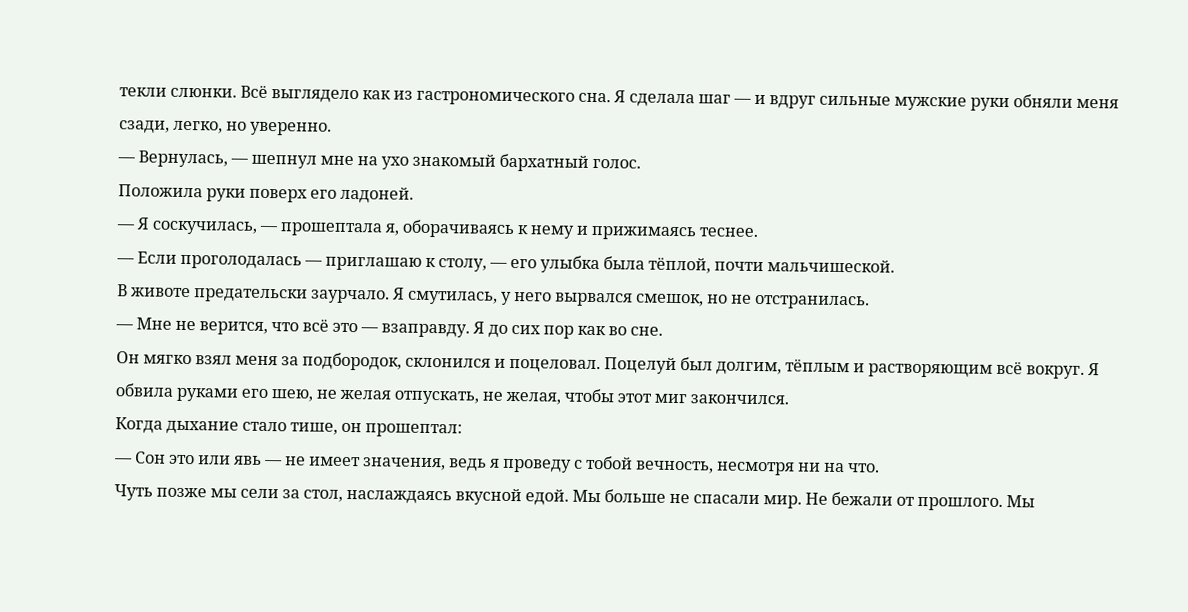текли слюнки. Всё выглядело как из гастрономического сна. Я сделала шаг — и вдруг сильные мужские руки обняли меня сзади, легко, но уверенно.
— Вернулась, — шепнул мне на ухо знакомый бархатный голос.
Положила руки поверх его ладоней.
— Я соскучилась, — прошептала я, оборачиваясь к нему и прижимаясь теснее.
— Если проголодалась — приглашаю к столу, — его улыбка была тёплой, почти мальчишеской.
В животе предательски заурчало. Я смутилась, у него вырвался смешок, но не отстранилась.
— Мне не верится, что всё это — взаправду. Я до сих пор как во сне.
Он мягко взял меня за подбородок, склонился и поцеловал. Поцелуй был долгим, тёплым и растворяющим всё вокруг. Я обвила руками его шею, не желая отпускать, не желая, чтобы этот миг закончился.
Когда дыхание стало тише, он прошептал:
— Сон это или явь — не имеет значения, ведь я проведу с тобой вечность, несмотря ни на что.
Чуть позже мы сели за стол, наслаждаясь вкусной едой. Мы больше не спасали мир. Не бежали от прошлого. Мы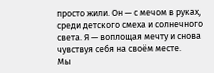просто жили. Он — с мечом в руках, среди детского смеха и солнечного света. Я — воплощая мечту и снова чувствуя себя на своём месте.
Мы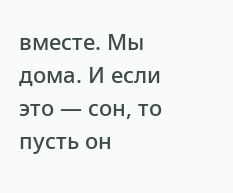вместе. Мы дома. И если это — сон, то пусть он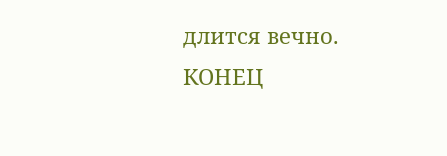длится вечно.
КОНЕЦ